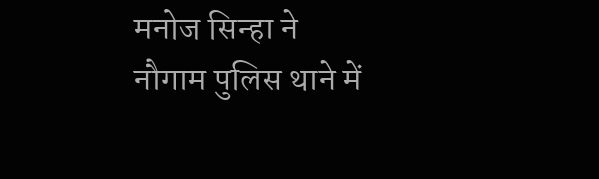मनोज सिन्हा ने नौगाम पुलिस थाने में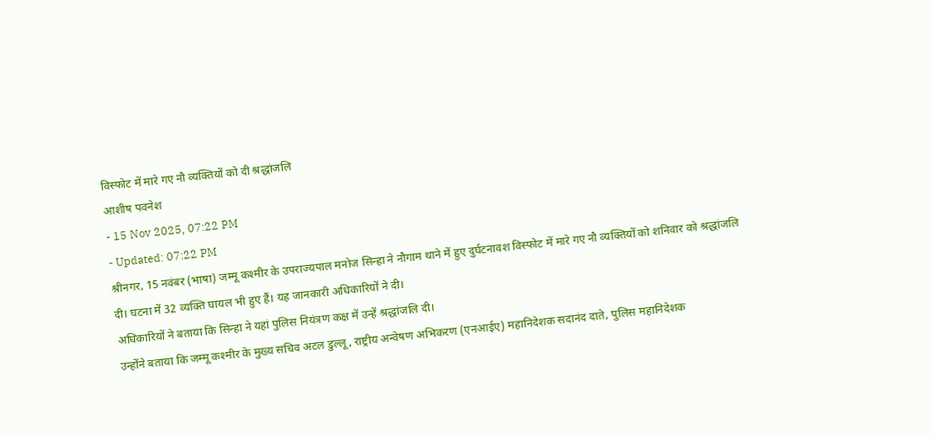विस्फोट में मारे गए नौ व्यक्तियों को दी श्रद्धांजलि
आशीष पवनेश
- 15 Nov 2025, 07:22 PM
- Updated: 07:22 PM
श्रीनगर, 15 नवंबर (भाषा) जम्मू कश्मीर के उपराज्यपाल मनोज सिन्हा ने नौगाम थाने में हुए दुर्घटनावश विस्फोट में मारे गए नौ व्यक्तियों को शनिवार को श्रद्धांजलि दी। घटना में 32 व्यक्ति घायल भी हुए हैं। यह जानकारी अधिकारियों ने दी।
अधिकारियों ने बताया कि सिन्हा ने यहां पुलिस नियंत्रण कक्ष में उन्हें श्रद्धांजलि दी।
उन्होंने बताया कि जम्मू कश्मीर के मुख्य सचिव अटल डुल्लू, राष्ट्रीय अन्वेषण अभिकरण (एनआईए) महानिदेशक सदानंद दाते, पुलिस महानिदेशक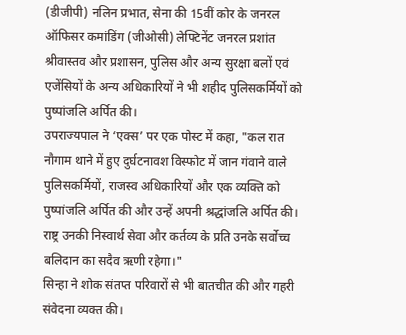(डीजीपी) नलिन प्रभात, सेना की 15वीं कोर के जनरल ऑफिसर कमांडिंग (जीओसी) लेफ्टिनेंट जनरल प्रशांत श्रीवास्तव और प्रशासन, पुलिस और अन्य सुरक्षा बलों एवं एजेंसियों के अन्य अधिकारियों ने भी शहीद पुलिसकर्मियों को पुष्पांजलि अर्पित की।
उपराज्यपाल ने ‘एक्स’ पर एक पोस्ट में कहा, "कल रात नौगाम थाने में हुए दुर्घटनावश विस्फोट में जान गंवाने वाले पुलिसकर्मियों, राजस्व अधिकारियों और एक व्यक्ति को पुष्पांजलि अर्पित की और उन्हें अपनी श्रद्धांजलि अर्पित की। राष्ट्र उनकी निस्वार्थ सेवा और कर्तव्य के प्रति उनके सर्वोच्च बलिदान का सदैव ऋणी रहेगा।"
सिन्हा ने शोक संतप्त परिवारों से भी बातचीत की और गहरी संवेदना व्यक्त की।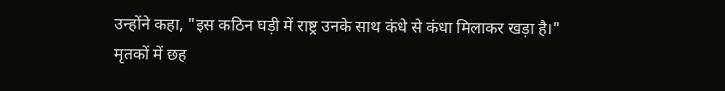उन्होंने कहा, "इस कठिन घड़ी में राष्ट्र उनके साथ कंधे से कंधा मिलाकर खड़ा है।"
मृतकों में छह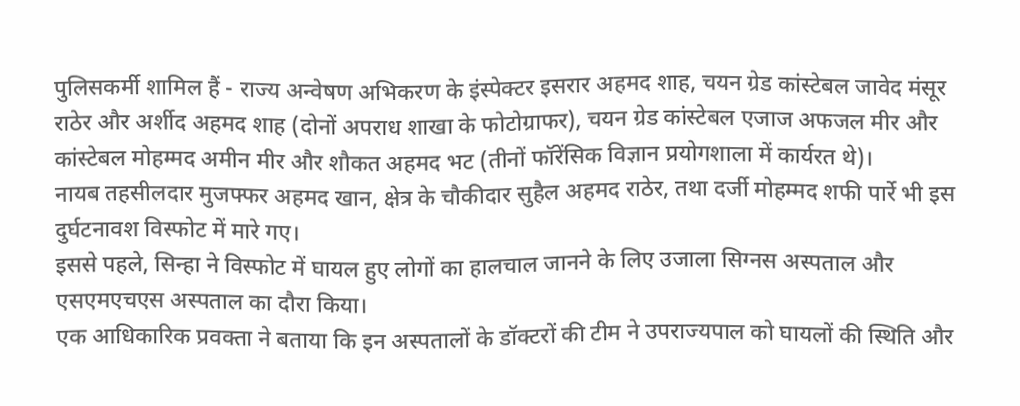पुलिसकर्मी शामिल हैं - राज्य अन्वेषण अभिकरण के इंस्पेक्टर इसरार अहमद शाह, चयन ग्रेड कांस्टेबल जावेद मंसूर राठेर और अर्शीद अहमद शाह (दोनों अपराध शाखा के फोटोग्राफर), चयन ग्रेड कांस्टेबल एजाज अफजल मीर और कांस्टेबल मोहम्मद अमीन मीर और शौकत अहमद भट (तीनों फॉरेंसिक विज्ञान प्रयोगशाला में कार्यरत थे)।
नायब तहसीलदार मुजफ्फर अहमद खान, क्षेत्र के चौकीदार सुहैल अहमद राठेर, तथा दर्जी मोहम्मद शफी पार्रे भी इस दुर्घटनावश विस्फोट में मारे गए।
इससे पहले, सिन्हा ने विस्फोट में घायल हुए लोगों का हालचाल जानने के लिए उजाला सिग्नस अस्पताल और एसएमएचएस अस्पताल का दौरा किया।
एक आधिकारिक प्रवक्ता ने बताया कि इन अस्पतालों के डॉक्टरों की टीम ने उपराज्यपाल को घायलों की स्थिति और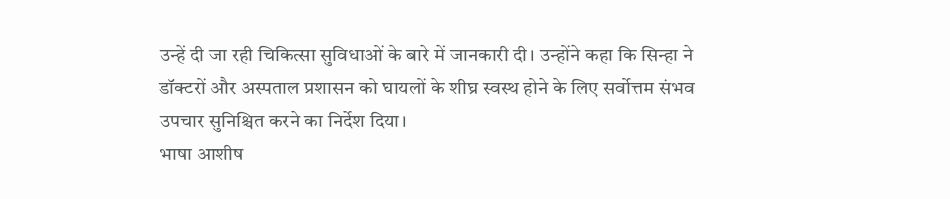उन्हें दी जा रही चिकित्सा सुविधाओं के बारे में जानकारी दी। उन्होंने कहा कि सिन्हा ने डॉक्टरों और अस्पताल प्रशासन को घायलों के शीघ्र स्वस्थ होने के लिए सर्वोत्तम संभव उपचार सुनिश्चित करने का निर्देश दिया।
भाषा आशीष